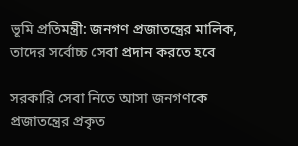ভূমি প্রতিমন্ত্রী: জনগণ প্রজাতন্ত্রের মালিক, তাদের সর্বোচ্চ সেবা প্রদান করতে হবে

সরকারি সেবা নিতে আসা জনগণকে প্রজাতন্ত্রের প্রকৃত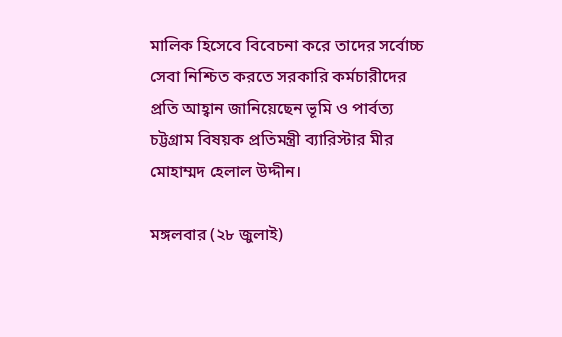মালিক হিসেবে বিবেচনা করে তাদের সর্বোচ্চ সেবা নিশ্চিত করতে সরকারি কর্মচারীদের প্রতি আহ্বান জানিয়েছেন ভূমি ও পার্বত্য চট্টগ্রাম বিষয়ক প্রতিমন্ত্রী ব্যারিস্টার মীর মোহাম্মদ হেলাল উদ্দীন।

মঙ্গলবার (২৮ জুলাই)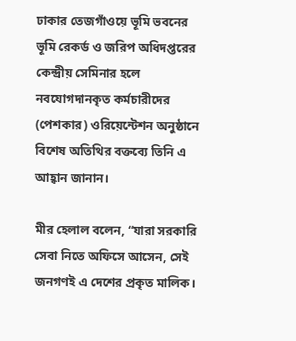ঢাকার তেজগাঁওয়ে ভূমি ভবনের ভূমি রেকর্ড ও জরিপ অধিদপ্তরের কেন্দ্রীয় সেমিনার হলে নবযোগদানকৃত কর্মচারীদের (পেশকার) ওরিয়েন্টেশন অনুষ্ঠানে বিশেষ অতিথির বক্তব্যে তিনি এ আহ্বান জানান।

মীর হেলাল বলেন, “যারা সরকারি সেবা নিতে অফিসে আসেন, সেই জনগণই এ দেশের প্রকৃত মালিক।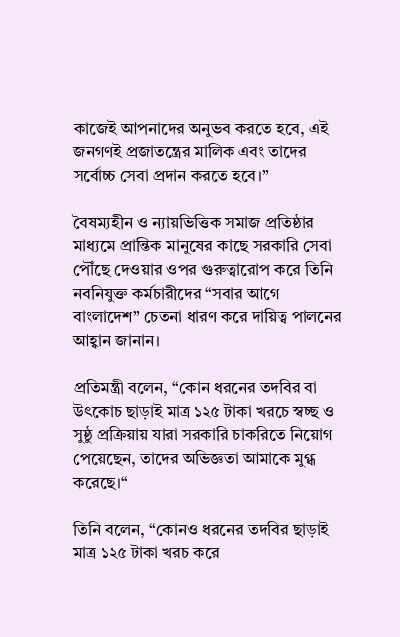কাজেই আপনাদের অনুভব করতে হবে, এই জনগণই প্রজাতন্ত্রের মালিক এবং তাদের সর্বোচ্চ সেবা প্রদান করতে হবে।”

বৈষম্যহীন ও ন্যায়ভিত্তিক সমাজ প্রতিষ্ঠার মাধ্যমে প্রান্তিক মানুষের কাছে সরকারি সেবা পৌঁছে দেওয়ার ওপর গুরুত্বারোপ করে তিনি নবনিযুক্ত কর্মচারীদের “সবার আগে বাংলাদেশ” চেতনা ধারণ করে দায়িত্ব পালনের আহ্বান জানান।

প্রতিমন্ত্রী বলেন, “কোন ধরনের তদবির বা উৎকোচ ছাড়াই মাত্র ১২৫ টাকা খরচে স্বচ্ছ ও সুষ্ঠু প্রক্রিয়ায় যারা সরকারি চাকরিতে নিয়োগ পেয়েছেন, তাদের অভিজ্ঞতা আমাকে মুগ্ধ করেছে।“

তিনি বলেন, “কোনও ধরনের তদবির ছাড়াই মাত্র ১২৫ টাকা খরচ করে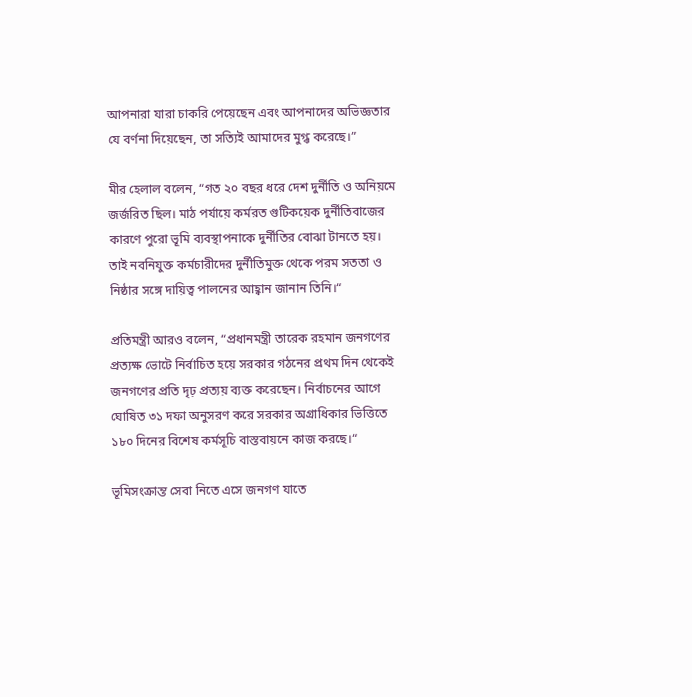আপনারা যারা চাকরি পেয়েছেন এবং আপনাদের অভিজ্ঞতার যে বর্ণনা দিয়েছেন, তা সত্যিই আমাদের মুগ্ধ করেছে।”

মীর হেলাল বলেন, “গত ২০ বছর ধরে দেশ দুর্নীতি ও অনিয়মে জর্জরিত ছিল। মাঠ পর্যায়ে কর্মরত গুটিকয়েক দুর্নীতিবাজের কারণে পুরো ভূমি ব্যবস্থাপনাকে দুর্নীতির বোঝা টানতে হয়। তাই নবনিযুক্ত কর্মচারীদের দুর্নীতিমুক্ত থেকে পরম সততা ও নিষ্ঠার সঙ্গে দায়িত্ব পালনের আহ্বান জানান তিনি।“

প্রতিমন্ত্রী আরও বলেন, “প্রধানমন্ত্রী তারেক রহমান জনগণের প্রত্যক্ষ ভোটে নির্বাচিত হয়ে সরকার গঠনের প্রথম দিন থেকেই জনগণের প্রতি দৃঢ় প্রত্যয় ব্যক্ত করেছেন। নির্বাচনের আগে ঘোষিত ৩১ দফা অনুসরণ করে সরকার অগ্রাধিকার ভিত্তিতে ১৮০ দিনের বিশেষ কর্মসূচি বাস্তবায়নে কাজ করছে।“

ভূমিসংক্রান্ত সেবা নিতে এসে জনগণ যাতে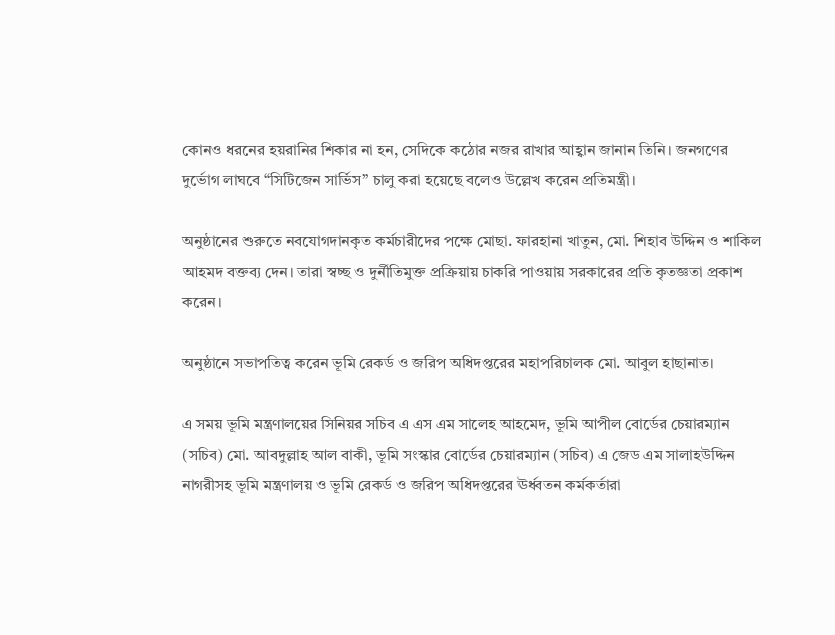কোনও ধরনের হয়রানির শিকার না হন, সেদিকে কঠোর নজর রাখার আহ্বান জানান তিনি। জনগণের দুর্ভোগ লাঘবে “সিটিজেন সার্ভিস” চালু করা হয়েছে বলেও উল্লেখ করেন প্রতিমন্ত্রী।

অনুষ্ঠানের শুরুতে নবযোগদানকৃত কর্মচারীদের পক্ষে মোছা. ফারহানা খাতুন, মো. শিহাব উদ্দিন ও শাকিল আহমদ বক্তব্য দেন। তারা স্বচ্ছ ও দুর্নীতিমুক্ত প্রক্রিয়ায় চাকরি পাওয়ায় সরকারের প্রতি কৃতজ্ঞতা প্রকাশ করেন।

অনুষ্ঠানে সভাপতিত্ব করেন ভূমি রেকর্ড ও জরিপ অধিদপ্তরের মহাপরিচালক মো. আবুল হাছানাত।

এ সময় ভূমি মন্ত্রণালয়ের সিনিয়র সচিব এ এস এম সালেহ আহমেদ, ভূমি আপীল বোর্ডের চেয়ারম্যান (সচিব) মো. আবদুল্লাহ আল বাকী, ভূমি সংস্কার বোর্ডের চেয়ারম্যান (সচিব) এ জেড এম সালাহউদ্দিন নাগরীসহ ভূমি মন্ত্রণালয় ও ভূমি রেকর্ড ও জরিপ অধিদপ্তরের ঊর্ধ্বতন কর্মকর্তারা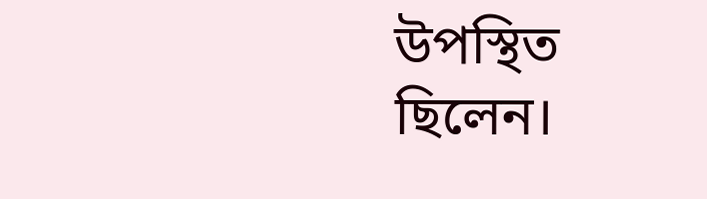উপস্থিত ছিলেন।